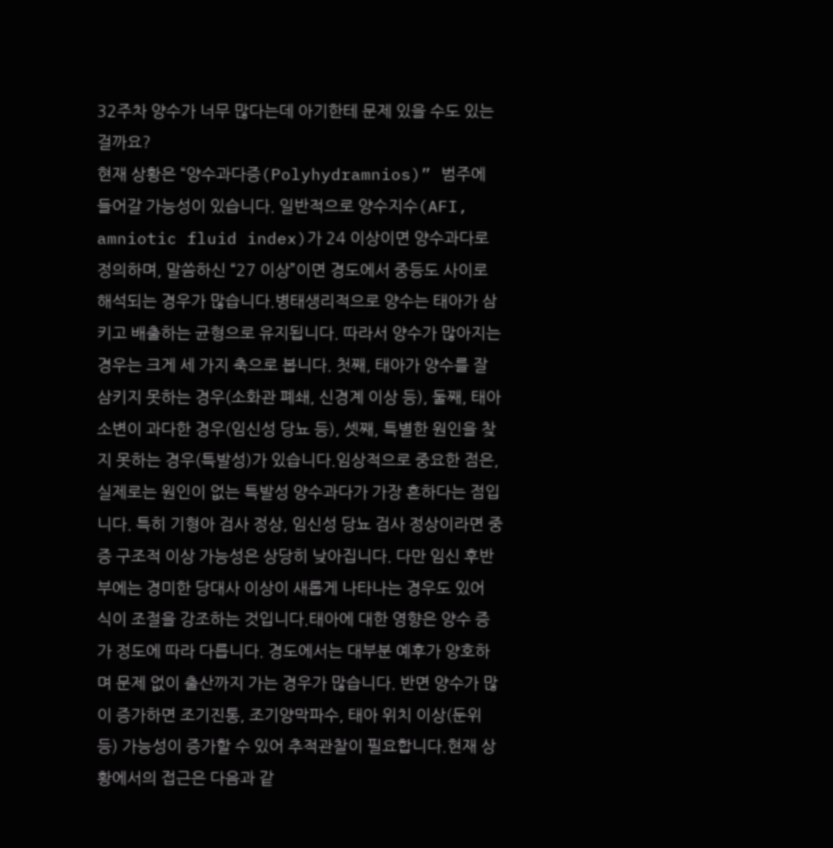32주차 양수가 너무 많다는데 아기한테 문제 있을 수도 있는걸까요?
현재 상황은 “양수과다증(Polyhydramnios)” 범주에 들어갈 가능성이 있습니다. 일반적으로 양수지수(AFI, amniotic fluid index)가 24 이상이면 양수과다로 정의하며, 말씀하신 “27 이상”이면 경도에서 중등도 사이로 해석되는 경우가 많습니다.병태생리적으로 양수는 태아가 삼키고 배출하는 균형으로 유지됩니다. 따라서 양수가 많아지는 경우는 크게 세 가지 축으로 봅니다. 첫째, 태아가 양수를 잘 삼키지 못하는 경우(소화관 폐쇄, 신경계 이상 등), 둘째, 태아 소변이 과다한 경우(임신성 당뇨 등), 셋째, 특별한 원인을 찾지 못하는 경우(특발성)가 있습니다.임상적으로 중요한 점은, 실제로는 원인이 없는 특발성 양수과다가 가장 흔하다는 점입니다. 특히 기형아 검사 정상, 임신성 당뇨 검사 정상이라면 중증 구조적 이상 가능성은 상당히 낮아집니다. 다만 임신 후반부에는 경미한 당대사 이상이 새롭게 나타나는 경우도 있어 식이 조절을 강조하는 것입니다.태아에 대한 영향은 양수 증가 정도에 따라 다릅니다. 경도에서는 대부분 예후가 양호하며 문제 없이 출산까지 가는 경우가 많습니다. 반면 양수가 많이 증가하면 조기진통, 조기양막파수, 태아 위치 이상(둔위 등) 가능성이 증가할 수 있어 추적관찰이 필요합니다.현재 상황에서의 접근은 다음과 같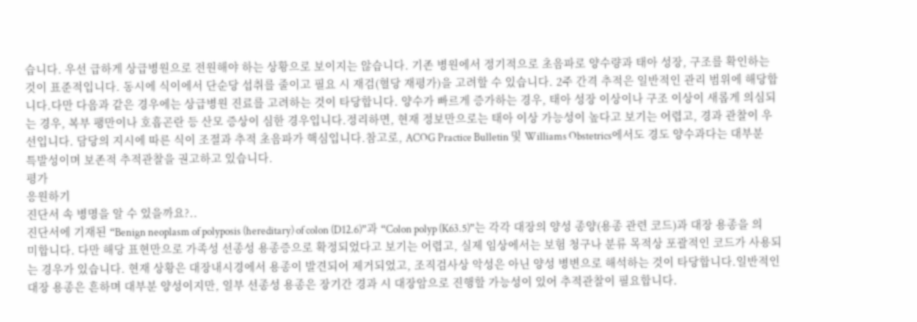습니다. 우선 급하게 상급병원으로 전원해야 하는 상황으로 보이지는 않습니다. 기존 병원에서 정기적으로 초음파로 양수량과 태아 성장, 구조를 확인하는 것이 표준적입니다. 동시에 식이에서 단순당 섭취를 줄이고 필요 시 재검(혈당 재평가)을 고려할 수 있습니다. 2주 간격 추적은 일반적인 관리 범위에 해당합니다.다만 다음과 같은 경우에는 상급병원 진료를 고려하는 것이 타당합니다. 양수가 빠르게 증가하는 경우, 태아 성장 이상이나 구조 이상이 새롭게 의심되는 경우, 복부 팽만이나 호흡곤란 등 산모 증상이 심한 경우입니다.정리하면, 현재 정보만으로는 태아 이상 가능성이 높다고 보기는 어렵고, 경과 관찰이 우선입니다. 담당의 지시에 따른 식이 조절과 추적 초음파가 핵심입니다.참고로, ACOG Practice Bulletin 및 Williams Obstetrics에서도 경도 양수과다는 대부분 특발성이며 보존적 추적관찰을 권고하고 있습니다.
평가
응원하기
진단서 속 병명을 알 수 있을까요?..
진단서에 기재된 “Benign neoplasm of polyposis (hereditary) of colon (D12.6)”과 “Colon polyp (K63.5)”는 각각 대장의 양성 종양(용종 관련 코드)과 대장 용종을 의미합니다. 다만 해당 표현만으로 가족성 선종성 용종증으로 확정되었다고 보기는 어렵고, 실제 임상에서는 보험 청구나 분류 목적상 포괄적인 코드가 사용되는 경우가 있습니다. 현재 상황은 대장내시경에서 용종이 발견되어 제거되었고, 조직검사상 악성은 아닌 양성 병변으로 해석하는 것이 타당합니다.일반적인 대장 용종은 흔하며 대부분 양성이지만, 일부 선종성 용종은 장기간 경과 시 대장암으로 진행할 가능성이 있어 추적관찰이 필요합니다.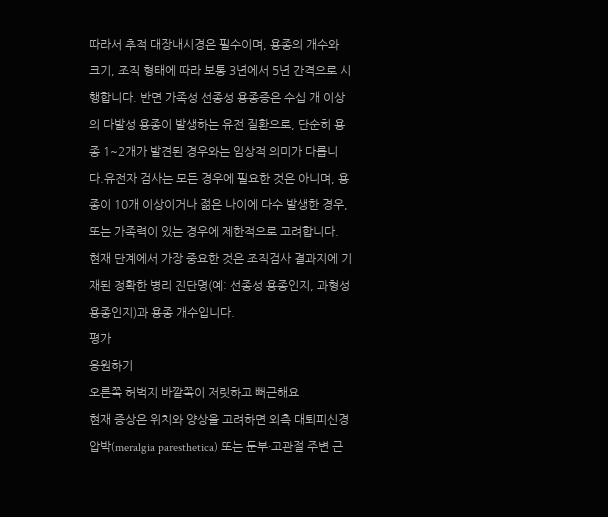따라서 추적 대장내시경은 필수이며, 용종의 개수와 크기, 조직 형태에 따라 보통 3년에서 5년 간격으로 시행합니다. 반면 가족성 선종성 용종증은 수십 개 이상의 다발성 용종이 발생하는 유전 질환으로, 단순히 용종 1~2개가 발견된 경우와는 임상적 의미가 다릅니다.유전자 검사는 모든 경우에 필요한 것은 아니며, 용종이 10개 이상이거나 젊은 나이에 다수 발생한 경우, 또는 가족력이 있는 경우에 제한적으로 고려합니다. 현재 단계에서 가장 중요한 것은 조직검사 결과지에 기재된 정확한 병리 진단명(예: 선종성 용종인지, 과형성 용종인지)과 용종 개수입니다.
평가
응원하기
오른쪽 허벅지 바깥쪽이 저릿하고 뻐근해요
현재 증상은 위치와 양상을 고려하면 외측 대퇴피신경 압박(meralgia paresthetica) 또는 둔부·고관절 주변 근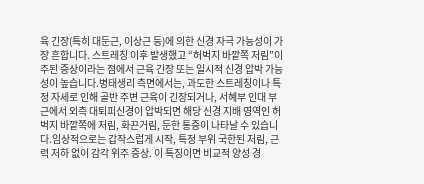육 긴장(특히 대둔근, 이상근 등)에 의한 신경 자극 가능성이 가장 흔합니다. 스트레칭 이후 발생했고 “허벅지 바깥쪽 저림”이 주된 증상이라는 점에서 근육 긴장 또는 일시적 신경 압박 가능성이 높습니다.병태생리 측면에서는, 과도한 스트레칭이나 특정 자세로 인해 골반 주변 근육이 긴장되거나, 서혜부 인대 부근에서 외측 대퇴피신경이 압박되면 해당 신경 지배 영역인 허벅지 바깥쪽에 저림, 화끈거림, 둔한 통증이 나타날 수 있습니다.임상적으로는 갑작스럽게 시작, 특정 부위 국한된 저림, 근력 저하 없이 감각 위주 증상. 이 특징이면 비교적 양성 경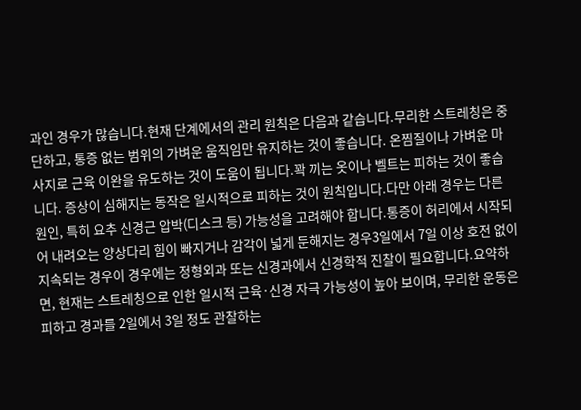과인 경우가 많습니다.현재 단계에서의 관리 원칙은 다음과 같습니다.무리한 스트레칭은 중단하고, 통증 없는 범위의 가벼운 움직임만 유지하는 것이 좋습니다. 온찜질이나 가벼운 마사지로 근육 이완을 유도하는 것이 도움이 됩니다.꽉 끼는 옷이나 벨트는 피하는 것이 좋습니다. 증상이 심해지는 동작은 일시적으로 피하는 것이 원칙입니다.다만 아래 경우는 다른 원인, 특히 요추 신경근 압박(디스크 등) 가능성을 고려해야 합니다.통증이 허리에서 시작되어 내려오는 양상다리 힘이 빠지거나 감각이 넓게 둔해지는 경우3일에서 7일 이상 호전 없이 지속되는 경우이 경우에는 정형외과 또는 신경과에서 신경학적 진찰이 필요합니다.요약하면, 현재는 스트레칭으로 인한 일시적 근육·신경 자극 가능성이 높아 보이며, 무리한 운동은 피하고 경과를 2일에서 3일 정도 관찰하는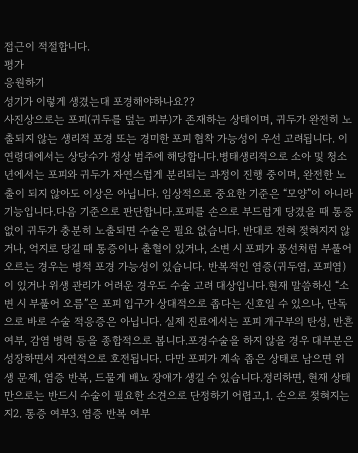접근이 적절합니다.
평가
응원하기
성기가 이렇게 생겼는대 포경해야하나요??
사진상으로는 포피(귀두를 덮는 피부)가 존재하는 상태이며, 귀두가 완전히 노출되지 않는 생리적 포경 또는 경미한 포피 협착 가능성이 우선 고려됩니다. 이 연령대에서는 상당수가 정상 범주에 해당합니다.병태생리적으로 소아 및 청소년에서는 포피와 귀두가 자연스럽게 분리되는 과정이 진행 중이며, 완전한 노출이 되지 않아도 이상은 아닙니다. 임상적으로 중요한 기준은 “모양”이 아니라 기능입니다.다음 기준으로 판단합니다.포피를 손으로 부드럽게 당겼을 때 통증 없이 귀두가 충분히 노출되면 수술은 필요 없습니다. 반대로 전혀 젖혀지지 않거나, 억지로 당길 때 통증이나 출혈이 있거나, 소변 시 포피가 풍선처럼 부풀어 오르는 경우는 병적 포경 가능성이 있습니다. 반복적인 염증(귀두염, 포피염)이 있거나 위생 관리가 어려운 경우도 수술 고려 대상입니다.현재 말씀하신 “소변 시 부풀어 오름”은 포피 입구가 상대적으로 좁다는 신호일 수 있으나, 단독으로 바로 수술 적응증은 아닙니다. 실제 진료에서는 포피 개구부의 탄성, 반흔 여부, 감염 병력 등을 종합적으로 봅니다.포경수술을 하지 않을 경우 대부분은 성장하면서 자연적으로 호전됩니다. 다만 포피가 계속 좁은 상태로 남으면 위생 문제, 염증 반복, 드물게 배뇨 장애가 생길 수 있습니다.정리하면, 현재 상태만으로는 반드시 수술이 필요한 소견으로 단정하기 어렵고,1. 손으로 젖혀지는지2. 통증 여부3. 염증 반복 여부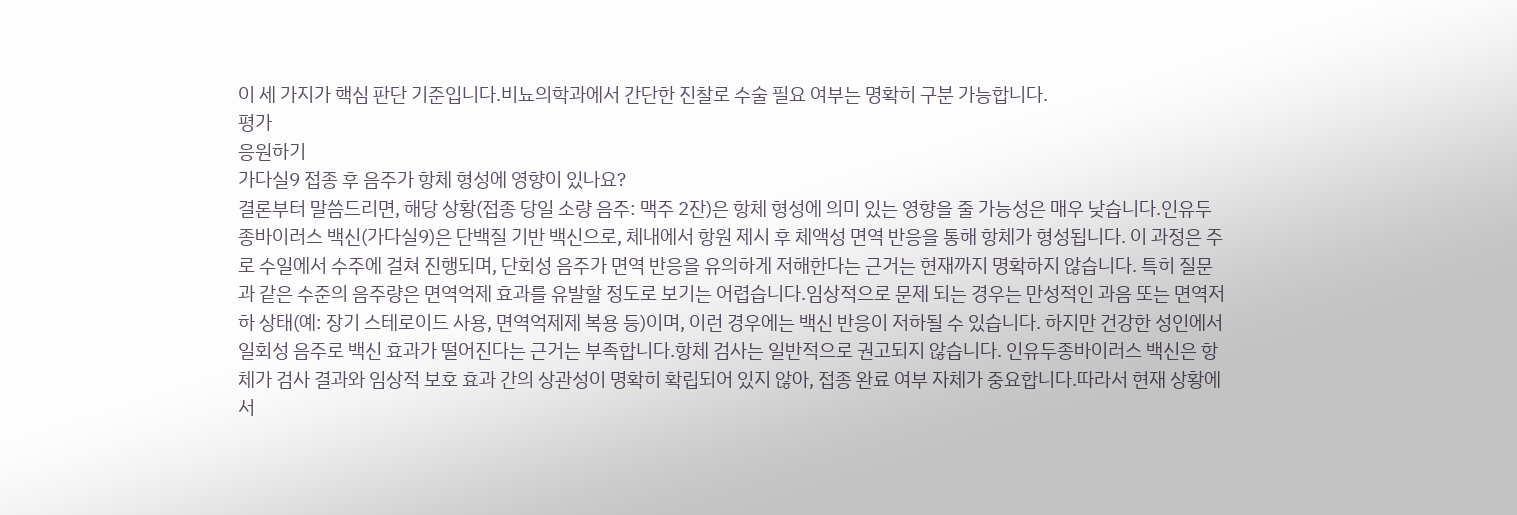이 세 가지가 핵심 판단 기준입니다.비뇨의학과에서 간단한 진찰로 수술 필요 여부는 명확히 구분 가능합니다.
평가
응원하기
가다실9 접종 후 음주가 항체 형성에 영향이 있나요?
결론부터 말씀드리면, 해당 상황(접종 당일 소량 음주: 맥주 2잔)은 항체 형성에 의미 있는 영향을 줄 가능성은 매우 낮습니다.인유두종바이러스 백신(가다실9)은 단백질 기반 백신으로, 체내에서 항원 제시 후 체액성 면역 반응을 통해 항체가 형성됩니다. 이 과정은 주로 수일에서 수주에 걸쳐 진행되며, 단회성 음주가 면역 반응을 유의하게 저해한다는 근거는 현재까지 명확하지 않습니다. 특히 질문과 같은 수준의 음주량은 면역억제 효과를 유발할 정도로 보기는 어렵습니다.임상적으로 문제 되는 경우는 만성적인 과음 또는 면역저하 상태(예: 장기 스테로이드 사용, 면역억제제 복용 등)이며, 이런 경우에는 백신 반응이 저하될 수 있습니다. 하지만 건강한 성인에서 일회성 음주로 백신 효과가 떨어진다는 근거는 부족합니다.항체 검사는 일반적으로 권고되지 않습니다. 인유두종바이러스 백신은 항체가 검사 결과와 임상적 보호 효과 간의 상관성이 명확히 확립되어 있지 않아, 접종 완료 여부 자체가 중요합니다.따라서 현재 상황에서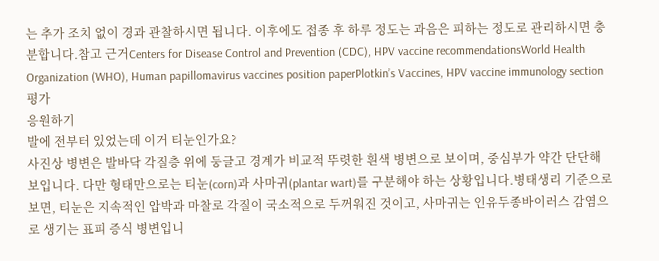는 추가 조치 없이 경과 관찰하시면 됩니다. 이후에도 접종 후 하루 정도는 과음은 피하는 정도로 관리하시면 충분합니다.참고 근거Centers for Disease Control and Prevention (CDC), HPV vaccine recommendationsWorld Health Organization (WHO), Human papillomavirus vaccines position paperPlotkin’s Vaccines, HPV vaccine immunology section
평가
응원하기
발에 전부터 있었는데 이거 티눈인가요?
사진상 병변은 발바닥 각질층 위에 둥글고 경계가 비교적 뚜렷한 흰색 병변으로 보이며, 중심부가 약간 단단해 보입니다. 다만 형태만으로는 티눈(corn)과 사마귀(plantar wart)를 구분해야 하는 상황입니다.병태생리 기준으로 보면, 티눈은 지속적인 압박과 마찰로 각질이 국소적으로 두꺼워진 것이고, 사마귀는 인유두종바이러스 감염으로 생기는 표피 증식 병변입니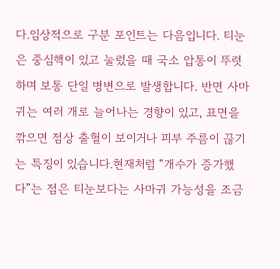다.임상적으로 구분 포인트는 다음입니다. 티눈은 중심핵이 있고 눌렀을 때 국소 압통이 뚜렷하며 보통 단일 병변으로 발생합니다. 반면 사마귀는 여러 개로 늘어나는 경향이 있고, 표면을 깎으면 점상 출혈이 보이거나 피부 주름이 끊기는 특징이 있습니다.현재처럼 “개수가 증가했다”는 점은 티눈보다는 사마귀 가능성을 조금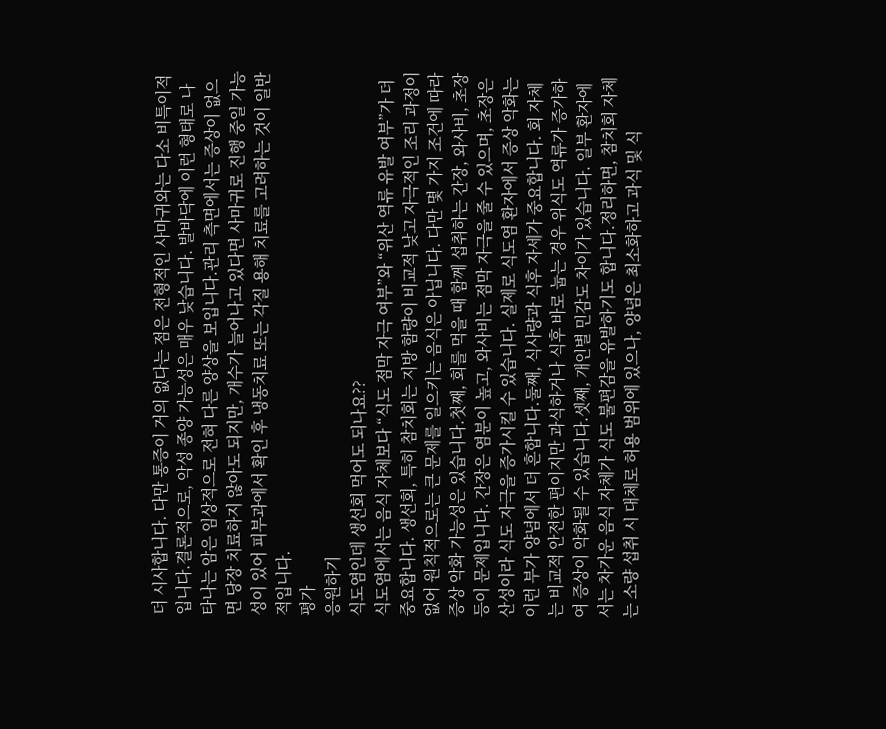더 시사합니다. 다만 통증이 거의 없다는 점은 전형적인 사마귀와는 다소 비특이적입니다.결론적으로, 악성 종양 가능성은 매우 낮습니다. 발바닥에 이런 형태로 나타나는 암은 임상적으로 전혀 다른 양상을 보입니다.관리 측면에서는 증상이 없으면 당장 치료하지 않아도 되지만, 개수가 늘어나고 있다면 사마귀로 진행 중일 가능성이 있어 피부과에서 확인 후 냉동치료 또는 각질 용해 치료를 고려하는 것이 일반적입니다.
평가
응원하기
식도염인데 생선회 먹어도 되나요??
식도염에서는 음식 자체보다 “식도 점막 자극 여부”와 “위산 역류 유발 여부”가 더 중요합니다. 생선회, 특히 참치회는 지방 함량이 비교적 낮고 자극적인 조리 과정이 없어 원칙적으로는 큰 문제를 일으키는 음식은 아닙니다. 다만 몇 가지 조건에 따라 증상 악화 가능성은 있습니다.첫째, 회를 먹을 때 함께 섭취하는 간장, 와사비, 초장 등이 문제입니다. 간장은 염분이 높고, 와사비는 점막 자극을 줄 수 있으며, 초장은 산성이라 식도 자극을 증가시킬 수 있습니다. 실제로 식도염 환자에서 증상 악화는 이런 부가 양념에서 더 흔합니다.둘째, 식사량과 식후 자세가 중요합니다. 회 자체는 비교적 안전한 편이지만 과식하거나 식후 바로 눕는 경우 위식도 역류가 증가하여 증상이 악화될 수 있습니다.셋째, 개인별 민감도 차이가 있습니다. 일부 환자에서는 차가운 음식 자체가 식도 불편감을 유발하기도 합니다.정리하면, 참치회 자체는 소량 섭취 시 대체로 허용 범위에 있으나, 양념은 최소화하고 과식 및 식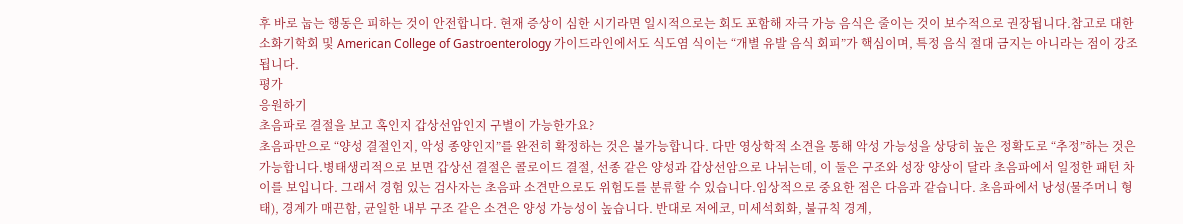후 바로 눕는 행동은 피하는 것이 안전합니다. 현재 증상이 심한 시기라면 일시적으로는 회도 포함해 자극 가능 음식은 줄이는 것이 보수적으로 권장됩니다.참고로 대한소화기학회 및 American College of Gastroenterology 가이드라인에서도 식도염 식이는 “개별 유발 음식 회피”가 핵심이며, 특정 음식 절대 금지는 아니라는 점이 강조됩니다.
평가
응원하기
초음파로 결절을 보고 혹인지 갑상선암인지 구별이 가능한가요?
초음파만으로 “양성 결절인지, 악성 종양인지”를 완전히 확정하는 것은 불가능합니다. 다만 영상학적 소견을 통해 악성 가능성을 상당히 높은 정확도로 “추정”하는 것은 가능합니다.병태생리적으로 보면 갑상선 결절은 콜로이드 결절, 선종 같은 양성과 갑상선암으로 나뉘는데, 이 둘은 구조와 성장 양상이 달라 초음파에서 일정한 패턴 차이를 보입니다. 그래서 경험 있는 검사자는 초음파 소견만으로도 위험도를 분류할 수 있습니다.임상적으로 중요한 점은 다음과 같습니다. 초음파에서 낭성(물주머니 형태), 경계가 매끈함, 균일한 내부 구조 같은 소견은 양성 가능성이 높습니다. 반대로 저에코, 미세석회화, 불규칙 경계,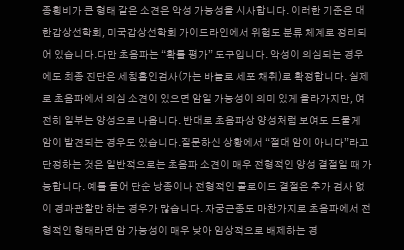종횡비가 큰 형태 같은 소견은 악성 가능성을 시사합니다. 이러한 기준은 대한갑상선학회, 미국갑상선학회 가이드라인에서 위험도 분류 체계로 정리되어 있습니다.다만 초음파는 “확률 평가” 도구입니다. 악성이 의심되는 경우에도 최종 진단은 세침흡인검사(가는 바늘로 세포 채취)로 확정합니다. 실제로 초음파에서 의심 소견이 있으면 암일 가능성이 의미 있게 올라가지만, 여전히 일부는 양성으로 나옵니다. 반대로 초음파상 양성처럼 보여도 드물게 암이 발견되는 경우도 있습니다.질문하신 상황에서 “절대 암이 아니다”라고 단정하는 것은 일반적으로는 초음파 소견이 매우 전형적인 양성 결절일 때 가능합니다. 예를 들어 단순 낭종이나 전형적인 콜로이드 결절은 추가 검사 없이 경과관찰만 하는 경우가 많습니다. 자궁근종도 마찬가지로 초음파에서 전형적인 형태라면 암 가능성이 매우 낮아 임상적으로 배제하는 경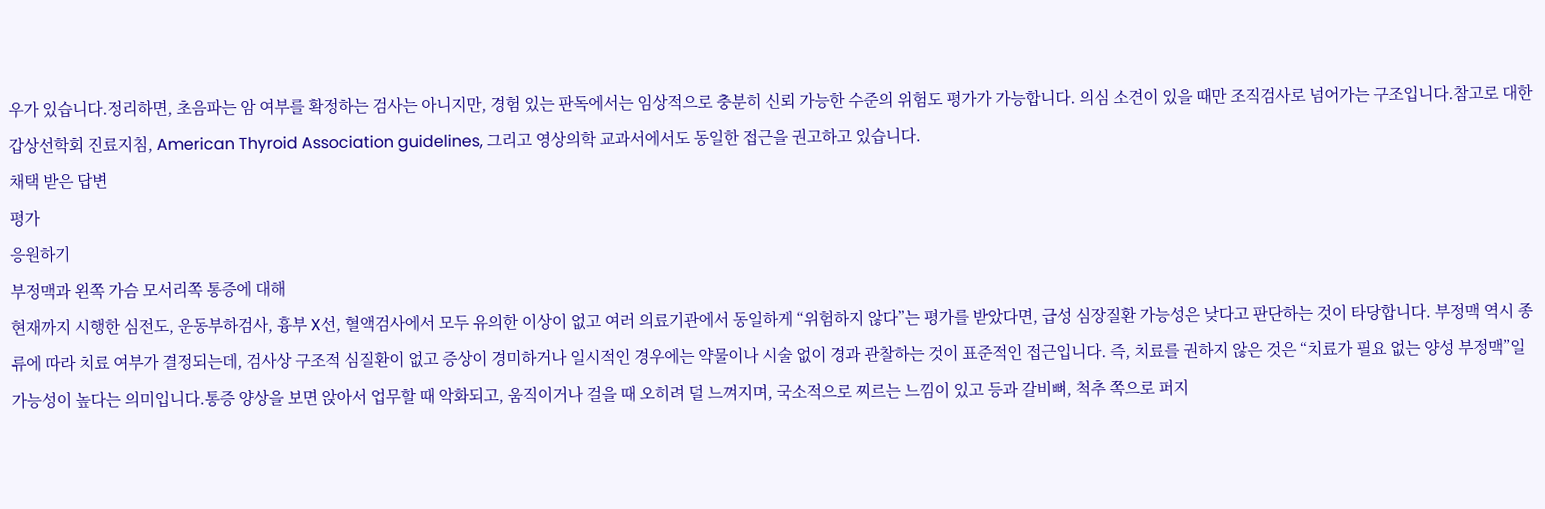우가 있습니다.정리하면, 초음파는 암 여부를 확정하는 검사는 아니지만, 경험 있는 판독에서는 임상적으로 충분히 신뢰 가능한 수준의 위험도 평가가 가능합니다. 의심 소견이 있을 때만 조직검사로 넘어가는 구조입니다.참고로 대한갑상선학회 진료지침, American Thyroid Association guidelines, 그리고 영상의학 교과서에서도 동일한 접근을 권고하고 있습니다.
채택 받은 답변
평가
응원하기
부정맥과 왼쪽 가슴 모서리쪽 통증에 대해
현재까지 시행한 심전도, 운동부하검사, 흉부 X선, 혈액검사에서 모두 유의한 이상이 없고 여러 의료기관에서 동일하게 “위험하지 않다”는 평가를 받았다면, 급성 심장질환 가능성은 낮다고 판단하는 것이 타당합니다. 부정맥 역시 종류에 따라 치료 여부가 결정되는데, 검사상 구조적 심질환이 없고 증상이 경미하거나 일시적인 경우에는 약물이나 시술 없이 경과 관찰하는 것이 표준적인 접근입니다. 즉, 치료를 권하지 않은 것은 “치료가 필요 없는 양성 부정맥”일 가능성이 높다는 의미입니다.통증 양상을 보면 앉아서 업무할 때 악화되고, 움직이거나 걸을 때 오히려 덜 느껴지며, 국소적으로 찌르는 느낌이 있고 등과 갈비뼈, 척추 쪽으로 퍼지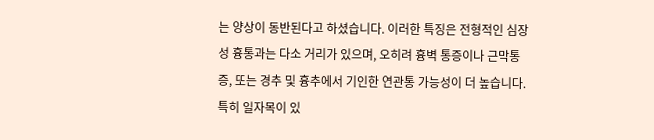는 양상이 동반된다고 하셨습니다. 이러한 특징은 전형적인 심장성 흉통과는 다소 거리가 있으며, 오히려 흉벽 통증이나 근막통증, 또는 경추 및 흉추에서 기인한 연관통 가능성이 더 높습니다. 특히 일자목이 있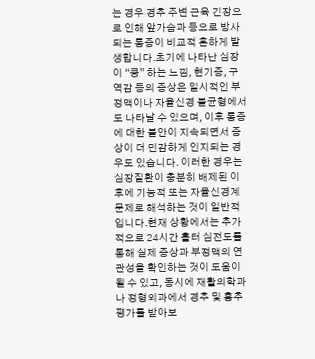는 경우 경추 주변 근육 긴장으로 인해 앞가슴과 등으로 방사되는 통증이 비교적 흔하게 발생합니다.초기에 나타난 심장이 “쿵” 하는 느낌, 현기증, 구역감 등의 증상은 일시적인 부정맥이나 자율신경 불균형에서도 나타날 수 있으며, 이후 통증에 대한 불안이 지속되면서 증상이 더 민감하게 인지되는 경우도 있습니다. 이러한 경우는 심장질환이 충분히 배제된 이후에 기능적 또는 자율신경계 문제로 해석하는 것이 일반적입니다.현재 상황에서는 추가적으로 24시간 홀터 심전도를 통해 실제 증상과 부정맥의 연관성을 확인하는 것이 도움이 될 수 있고, 동시에 재활의학과나 정형외과에서 경추 및 흉추 평가를 받아보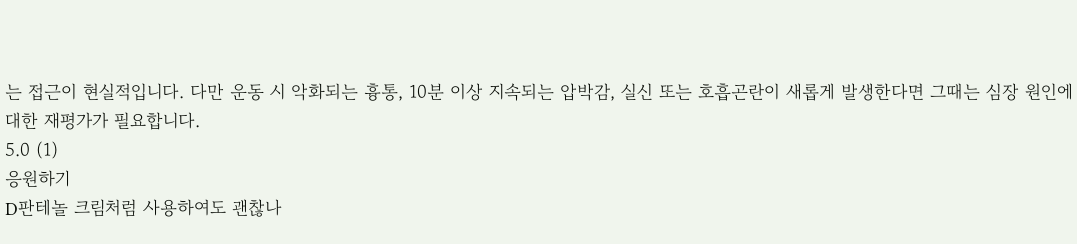는 접근이 현실적입니다. 다만 운동 시 악화되는 흉통, 10분 이상 지속되는 압박감, 실신 또는 호흡곤란이 새롭게 발생한다면 그때는 심장 원인에 대한 재평가가 필요합니다.
5.0 (1)
응원하기
D판테놀 크림처럼 사용하여도 괜찮나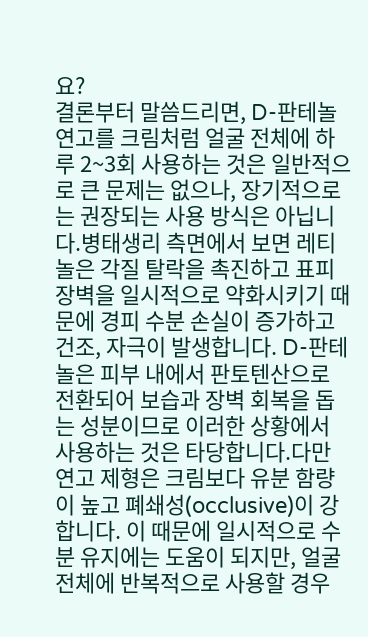요?
결론부터 말씀드리면, D-판테놀 연고를 크림처럼 얼굴 전체에 하루 2~3회 사용하는 것은 일반적으로 큰 문제는 없으나, 장기적으로는 권장되는 사용 방식은 아닙니다.병태생리 측면에서 보면 레티놀은 각질 탈락을 촉진하고 표피 장벽을 일시적으로 약화시키기 때문에 경피 수분 손실이 증가하고 건조, 자극이 발생합니다. D-판테놀은 피부 내에서 판토텐산으로 전환되어 보습과 장벽 회복을 돕는 성분이므로 이러한 상황에서 사용하는 것은 타당합니다.다만 연고 제형은 크림보다 유분 함량이 높고 폐쇄성(occlusive)이 강합니다. 이 때문에 일시적으로 수분 유지에는 도움이 되지만, 얼굴 전체에 반복적으로 사용할 경우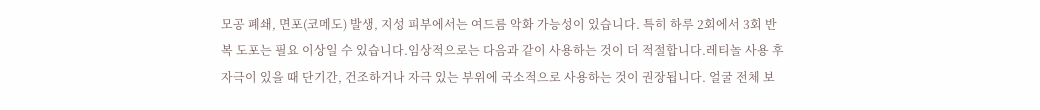모공 폐쇄, 면포(코메도) 발생, 지성 피부에서는 여드름 악화 가능성이 있습니다. 특히 하루 2회에서 3회 반복 도포는 필요 이상일 수 있습니다.임상적으로는 다음과 같이 사용하는 것이 더 적절합니다.레티놀 사용 후 자극이 있을 때 단기간, 건조하거나 자극 있는 부위에 국소적으로 사용하는 것이 권장됩니다. 얼굴 전체 보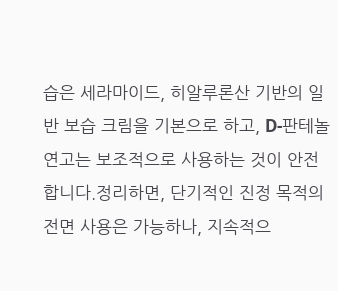습은 세라마이드, 히알루론산 기반의 일반 보습 크림을 기본으로 하고, D-판테놀 연고는 보조적으로 사용하는 것이 안전합니다.정리하면, 단기적인 진정 목적의 전면 사용은 가능하나, 지속적으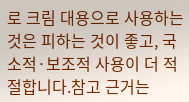로 크림 대용으로 사용하는 것은 피하는 것이 좋고, 국소적·보조적 사용이 더 적절합니다.참고 근거는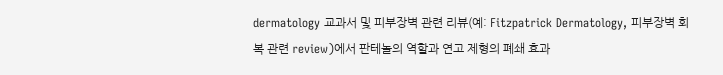dermatology 교과서 및 피부장벽 관련 리뷰(예: Fitzpatrick Dermatology, 피부장벽 회복 관련 review)에서 판테놀의 역할과 연고 제형의 폐쇄 효과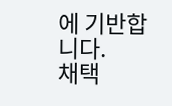에 기반합니다.
채택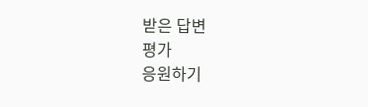받은 답변
평가
응원하기